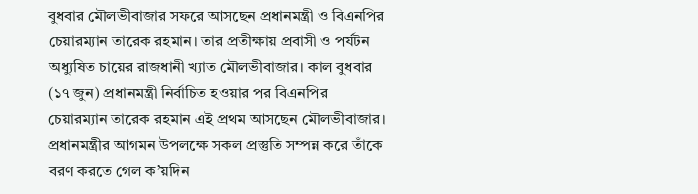বুধবার মৌলভীবাজার সফরে আসছেন প্রধানমন্ত্রী ও বিএনপির চেয়ারম্যান তারেক রহমান। তার প্রতীক্ষায় প্রবাসী ও পর্যটন অধ্যুষিত চায়ের রাজধানী খ্যাত মৌলভীবাজার। কাল বুধবার (১৭ জুন) প্রধানমন্ত্রী নির্বাচিত হওয়ার পর বিএনপির চেয়ারম্যান তারেক রহমান এই প্রথম আসছেন মৌলভীবাজার।
প্রধানমন্ত্রীর আগমন উপলক্ষে সকল প্রস্তুতি সম্পন্ন করে তাঁকে বরণ করতে গেল ক’য়দিন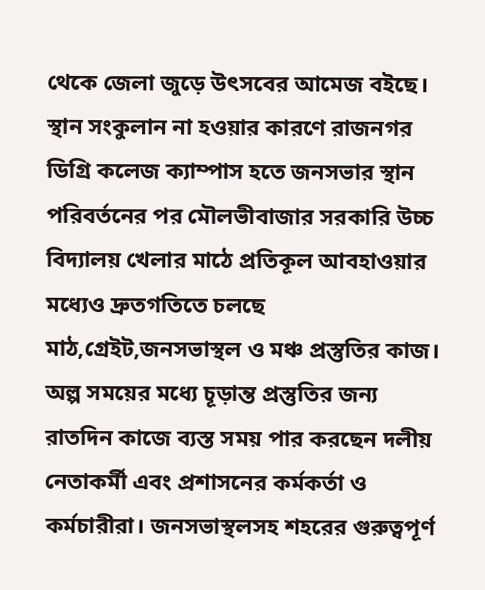থেকে জেলা জুড়ে উৎসবের আমেজ বইছে। স্থান সংকুলান না হওয়ার কারণে রাজনগর ডিগ্রি কলেজ ক্যাম্পাস হতে জনসভার স্থান পরিবর্তনের পর মৌলভীবাজার সরকারি উচ্চ বিদ্যালয় খেলার মাঠে প্রতিকূল আবহাওয়ার মধ্যেও দ্রুতগতিতে চলছে মাঠ,গ্রেইট,জনসভাস্থল ও মঞ্চ প্রস্তুতির কাজ। অল্প সময়ের মধ্যে চূড়ান্ত প্রস্তুতির জন্য রাতদিন কাজে ব্যস্ত সময় পার করছেন দলীয় নেতাকর্মী এবং প্রশাসনের কর্মকর্তা ও কর্মচারীরা। জনসভাস্থলসহ শহরের গুরুত্বপূর্ণ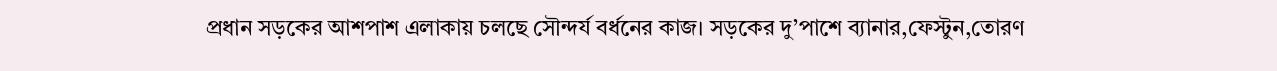প্রধান সড়কের আশপাশ এলাকায় চলছে সৌন্দর্য বর্ধনের কাজ। সড়কের দু’পাশে ব্যানার,ফেস্টুন,তোরণ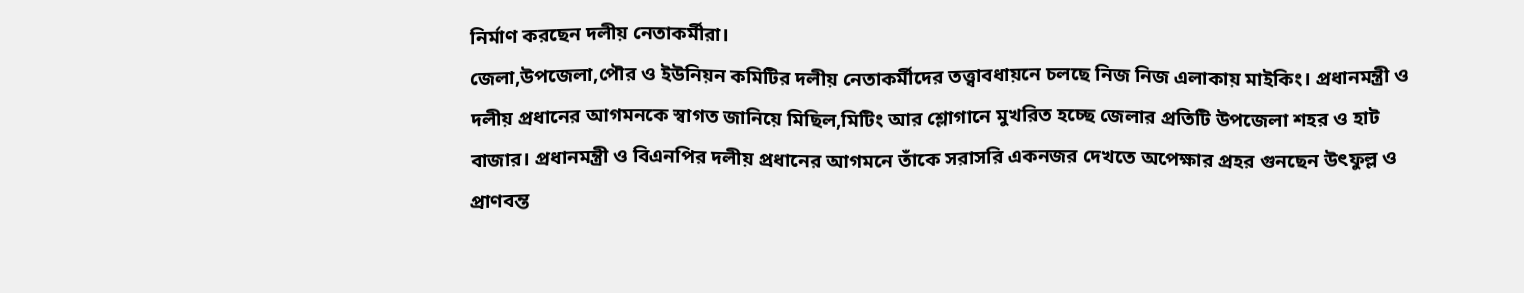নির্মাণ করছেন দলীয় নেতাকর্মীরা।
জেলা,উপজেলা,পৌর ও ইউনিয়ন কমিটির দলীয় নেতাকর্মীদের তত্ত্বাবধায়নে চলছে নিজ নিজ এলাকায় মাইকিং। প্রধানমন্ত্রী ও দলীয় প্রধানের আগমনকে স্বাগত জানিয়ে মিছিল,মিটিং আর শ্লোগানে মুখরিত হচ্ছে জেলার প্রতিটি উপজেলা শহর ও হাট বাজার। প্রধানমন্ত্রী ও বিএনপির দলীয় প্রধানের আগমনে তাঁকে সরাসরি একনজর দেখতে অপেক্ষার প্রহর গুনছেন উৎফুল্ল ও প্রাণবন্ত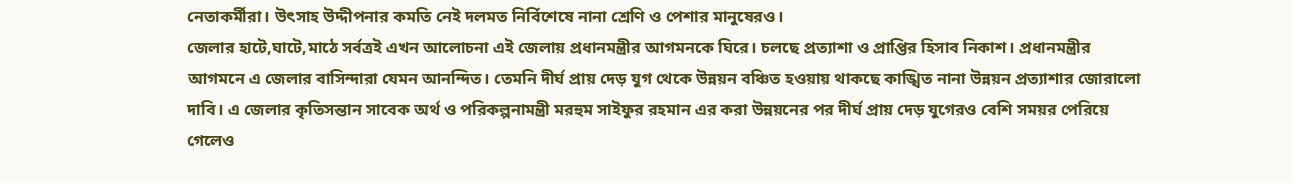নেতাকর্মীরা। উৎসাহ উদ্দীপনার কমতি নেই দলমত নির্বিশেষে নানা শ্রেণি ও পেশার মানুষেরও।
জেলার হাটে,ঘাটে,মাঠে সর্বত্রই এখন আলোচনা এই জেলায় প্রধানমন্ত্রীর আগমনকে ঘিরে। চলছে প্রত্যাশা ও প্রাপ্তির হিসাব নিকাশ। প্রধানমন্ত্রীর আগমনে এ জেলার বাসিন্দারা যেমন আনন্দিত। তেমনি দীর্ঘ প্রায় দেড় যুগ থেকে উন্নয়ন বঞ্চিত হওয়ায় থাকছে কাঙ্খিত নানা উন্নয়ন প্রত্যাশার জোরালো দাবি। এ জেলার কৃতিসন্তান সাবেক অর্থ ও পরিকল্পনামন্ত্রী মরহুম সাইফুর রহমান এর করা উন্নয়নের পর দীর্ঘ প্রায় দেড় যুগেরও বেশি সময়র পেরিয়ে গেলেও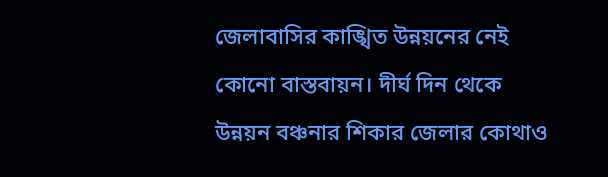জেলাবাসির কাঙ্খিত উন্নয়নের নেই কোনো বাস্তবায়ন। দীর্ঘ দিন থেকে উন্নয়ন বঞ্চনার শিকার জেলার কোথাও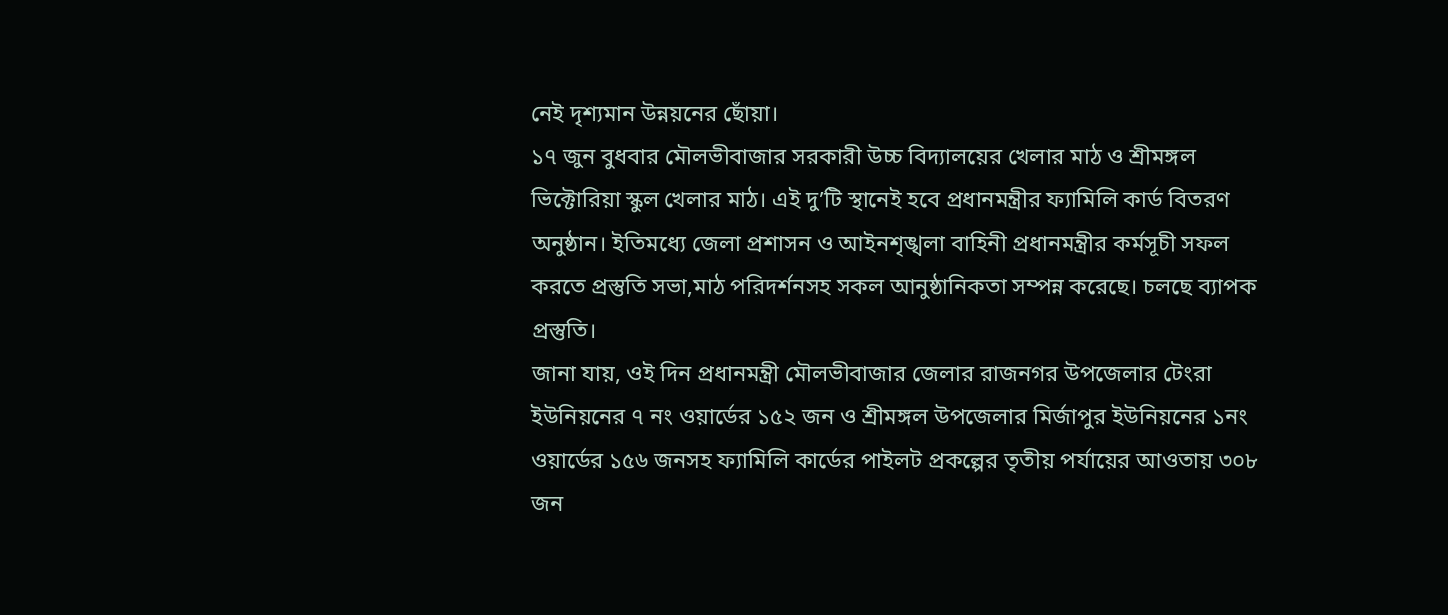নেই দৃশ্যমান উন্নয়নের ছোঁয়া।
১৭ জুন বুধবার মৌলভীবাজার সরকারী উচ্চ বিদ্যালয়ের খেলার মাঠ ও শ্রীমঙ্গল ভিক্টোরিয়া স্কুল খেলার মাঠ। এই দু’টি স্থানেই হবে প্রধানমন্ত্রীর ফ্যামিলি কার্ড বিতরণ অনুষ্ঠান। ইতিমধ্যে জেলা প্রশাসন ও আইনশৃঙ্খলা বাহিনী প্রধানমন্ত্রীর কর্মসূচী সফল করতে প্রস্তুতি সভা,মাঠ পরিদর্শনসহ সকল আনুষ্ঠানিকতা সম্পন্ন করেছে। চলছে ব্যাপক প্রস্তুতি।
জানা যায়, ওই দিন প্রধানমন্ত্রী মৌলভীবাজার জেলার রাজনগর উপজেলার টেংরা ইউনিয়নের ৭ নং ওয়ার্ডের ১৫২ জন ও শ্রীমঙ্গল উপজেলার মির্জাপুর ইউনিয়নের ১নং ওয়ার্ডের ১৫৬ জনসহ ফ্যামিলি কার্ডের পাইলট প্রকল্পের তৃতীয় পর্যায়ের আওতায় ৩০৮ জন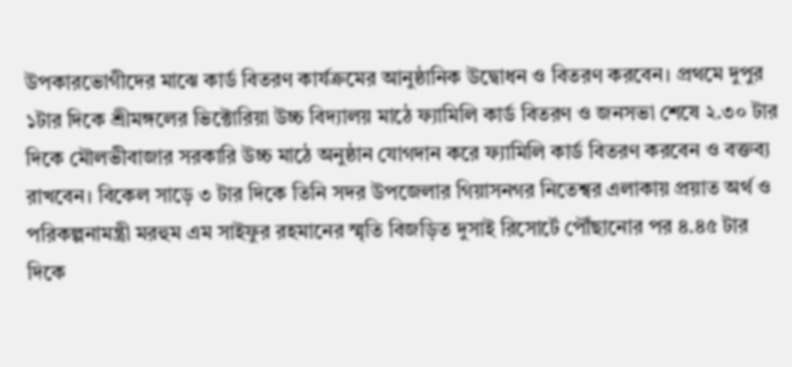উপকারভোগীদের মাঝে কার্ড বিতরণ কার্যক্রমের আনুষ্ঠানিক উদ্বোধন ও বিতরণ করবেন। প্রথমে দুপুর ১টার দিকে শ্রীমঙ্গলের ভিক্টোরিয়া উচ্চ বিদ্যালয় মাঠে ফ্যামিলি কার্ড বিতরণ ও জনসভা শেষে ২.৩০ টার দিকে মৌলভীবাজার সরকারি উচ্চ মাঠে অনুষ্ঠান যোগদান করে ফ্যামিলি কার্ড বিতরণ করবেন ও বক্তব্য রাখবেন। বিকেল সাড়ে ৩ টার দিকে তিনি সদর উপজেলার গিয়াসনগর নিতেশ্বর এলাকায় প্রয়াত অর্থ ও পরিকল্পনামন্ত্রী মরহুম এম সাইফুর রহমানের স্মৃতি বিজড়িত দুসাই রিসোর্টে পৌঁছানোর পর ৪.৪৫ টার দিকে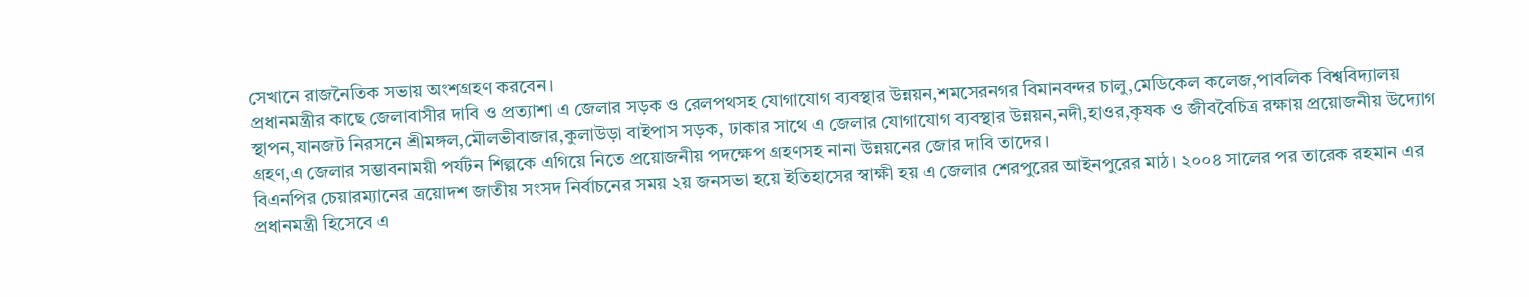সেখানে রাজনৈতিক সভায় অংশগ্রহণ করবেন।
প্রধানমন্ত্রীর কাছে জেলাবাসীর দাবি ও প্রত্যাশা এ জেলার সড়ক ও রেলপথসহ যোগাযোগ ব্যবস্থার উন্নয়ন,শমসেরনগর বিমানবন্দর চালু,মেডিকেল কলেজ,পাবলিক বিশ্ববিদ্যালয় স্থাপন,যানজট নিরসনে শ্রীমঙ্গল,মৌলভীবাজার,কুলাউড়া বাইপাস সড়ক, ঢাকার সাথে এ জেলার যোগাযোগ ব্যবস্থার উন্নয়ন,নদী,হাওর,কৃষক ও জীববৈচিত্র রক্ষায় প্রয়োজনীয় উদ্যোগ গ্রহণ,এ জেলার সম্ভাবনাময়ী পর্যটন শিল্পকে এগিয়ে নিতে প্রয়োজনীয় পদক্ষেপ গ্রহণসহ নানা উন্নয়নের জোর দাবি তাদের।
বিএনপির চেয়ারম্যানের ত্রয়োদশ জাতীয় সংসদ নির্বাচনের সময় ২য় জনসভা হয়ে ইতিহাসের স্বাক্ষী হয় এ জেলার শেরপুরের আইনপুরের মাঠ। ২০০৪ সালের পর তারেক রহমান এর প্রধানমন্ত্রী হিসেবে এ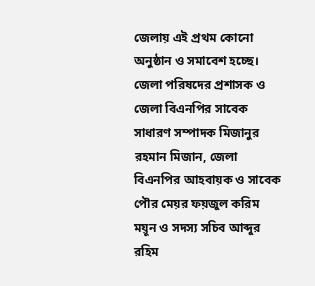জেলায় এই প্রথম কোনো অনুষ্ঠান ও সমাবেশ হচ্ছে। জেলা পরিষদের প্রশাসক ও জেলা বিএনপির সাবেক সাধারণ সম্পাদক মিজানুর রহমান মিজান, জেলা বিএনপির আহবায়ক ও সাবেক পৌর মেয়র ফয়জুল করিম ময়ূন ও সদস্য সচিব আব্দুর রহিম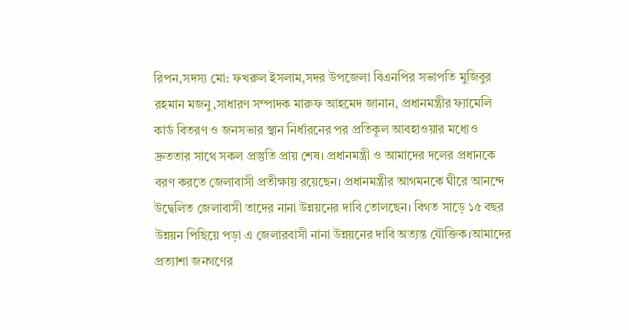রিপন,সদস্য মো: ফখরুল ইসলাম,সদর উপজেলা বিএনপির সভাপতি মুজিবুর রহমান মজনু,সাধারণ সম্পাদক মারুফ আহমেদ জানান, প্রধানমন্ত্রীর ফ্যামেলি কার্ড বিতরণ ও জনসভার স্থান নির্ধারনের পর প্রতিকূল আবহাওয়ার মধ্যেও দ্রুততার সাথে সকল প্রস্তুতি প্রায় শেষ। প্রধানমন্ত্রী ও আমাদের দলের প্রধানকে বরণ করতে জেলাবাসী প্রতীক্ষায় রয়েছেন। প্রধানমন্ত্রীর আগমনকে ঘীরে আনন্দে উদ্বেলিত জেলাবাসী তাদের নানা উন্নয়নের দাবি তোলছেন। বিগত সাড়ে ১৫ বছর উন্নয়ন পিছিয়ে পড়া এ জেলারবাসী নানা উন্নয়নের দাবি অত্যন্ত যৌক্তিক।আমাদের প্রত্যাশা জনগণের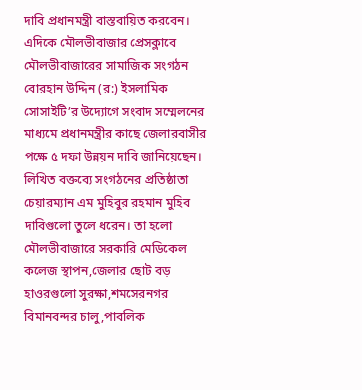দাবি প্রধানমন্ত্রী বাস্তবায়িত করবেন।
এদিকে মৌলভীবাজার প্রেসক্লাবে মৌলভীবাজারের সামাজিক সংগঠন বোরহান উদ্দিন (র:) ইসলামিক সোসাইটি’র উদ্যোগে সংবাদ সম্মেলনের মাধ্যমে প্রধানমন্ত্রীর কাছে জেলারবাসীর পক্ষে ৫ দফা উন্নয়ন দাবি জানিয়েছেন। লিখিত বক্তব্যে সংগঠনের প্রতিষ্ঠাতা চেয়ারম্যান এম মুহিবুর রহমান মুহিব দাবিগুলো তুলে ধরেন। তা হলো মৌলভীবাজারে সরকারি মেডিকেল কলেজ স্থাপন,জেলার ছোট বড় হাওরগুলো সুরক্ষা,শমসেরনগর বিমানবন্দর চালু,পাবলিক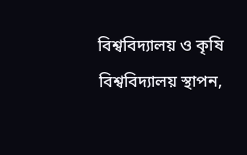বিশ্ববিদ্যালয় ও কৃষি বিশ্ববিদ্যালয় স্থাপন,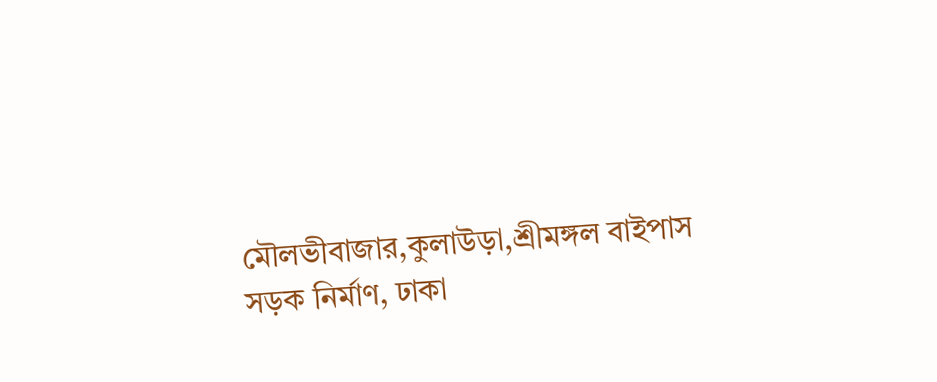মৌলভীবাজার,কুলাউড়া,শ্রীমঙ্গল বাইপাস সড়ক নির্মাণ, ঢাকা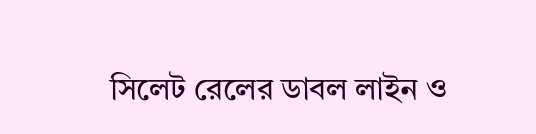সিলেট রেলের ডাবল লাইন ও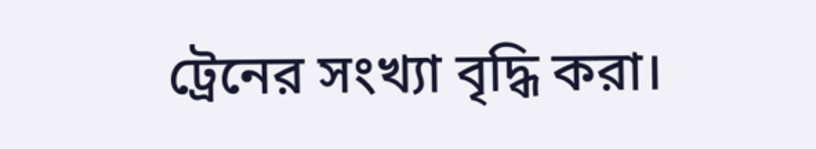ট্রেনের সংখ্যা বৃদ্ধি করা।